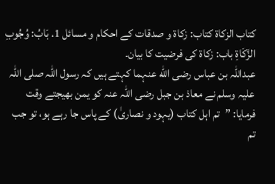كتاب الزكاة کتاب: زکاۃ و صدقات کے احکام و مسائل 1. بَابُ: وُجُوبِ الزَّكَاةِ باب: زکاۃ کی فرضیت کا بیان۔
عبداللہ بن عباس رضی الله عنہما کہتے ہیں کہ رسول اللہ صلی اللہ علیہ وسلم نے معاذ بن جبل رضی اللہ عنہ کو یمن بھیجتے وقت فرمایا: ”تم اہل کتاب (یہود و نصاریٰ) کے پاس جا رہے ہو، تو جب تم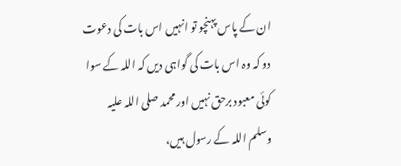ان کے پاس پہنچو تو انہیں اس بات کی دعوت دو کہ وہ اس بات کی گواہی دیں کہ اللہ کے سوا کوئی معبود برحق نہیں اور محمد صلی اللہ علیہ وسلم اللہ کے رسول ہیں،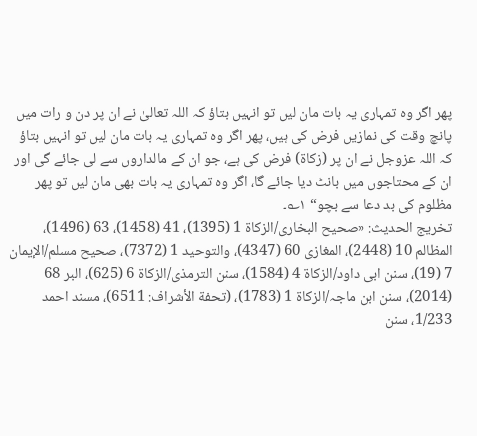پھر اگر وہ تمہاری یہ بات مان لیں تو انہیں بتاؤ کہ اللہ تعالیٰ نے ان پر دن و رات میں پانچ وقت کی نمازیں فرض کی ہیں، پھر اگر وہ تمہاری یہ بات مان لیں تو انہیں بتاؤ کہ اللہ عزوجل نے ان پر (زکاۃ) فرض کی ہے، جو ان کے مالداروں سے لی جائے گی اور ان کے محتاجوں میں بانٹ دیا جائے گا، اگر وہ تمہاری یہ بات بھی مان لیں تو پھر مظلوم کی بد دعا سے بچو“ ۱؎۔
تخریج الحدیث: «صحیح البخاری/الزکاة 1 (1395)، 41 (1458)، 63 (1496)، المظالم 10 (2448)، المغازی 60 (4347)، والتوحید 1 (7372)، صحیح مسلم/الإیمان 7 (19)، سنن ابی داود/الزکاة 4 (1584)، سنن الترمذی/الزکاة 6 (625)، البر 68 (2014)، سنن ابن ماجہ/الزکاة 1 (1783)، (تحفة الأشراف: 6511)، مسند احمد 1/233، سنن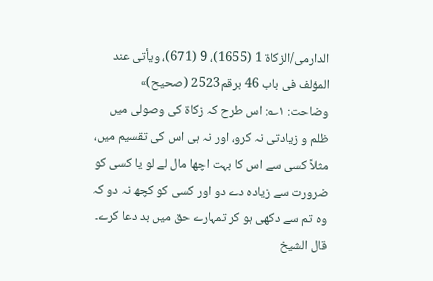الدارمی/الزکاة 1 (1655)، 9 (671)، ویأتی عند المؤلف فی باب 46 برقم2523 (صحیح)»
وضاحت: ۱؎: اس طرح کہ زکاۃ کی وصولی میں ظلم و زیادتی نہ کرو، اور نہ ہی اس کی تقسیم میں، مثلاً کسی سے اس کا بہت اچھا مال لے لو یا کسی کو ضرورت سے زیادہ دے دو اور کسی کو کچھ نہ دو کہ وہ تم سے دکھی ہو کر تمہارے حق میں بد دعا کرے۔ قال الشيخ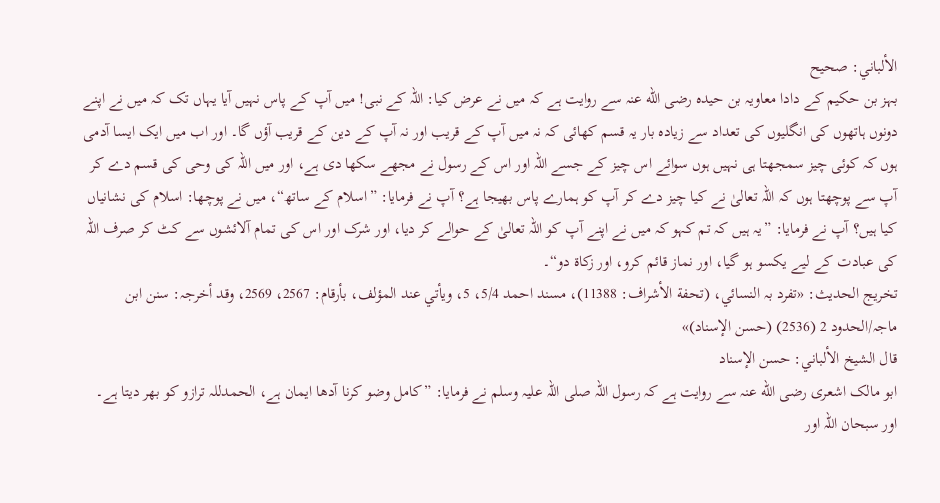الألباني: صحيح
بہز بن حکیم کے دادا معاویہ بن حیدہ رضی الله عنہ سے روایت ہے کہ میں نے عرض کیا: اللہ کے نبی! میں آپ کے پاس نہیں آیا یہاں تک کہ میں نے اپنے دونوں ہاتھوں کی انگلیوں کی تعداد سے زیادہ بار یہ قسم کھائی کہ نہ میں آپ کے قریب اور نہ آپ کے دین کے قریب آؤں گا۔ اور اب میں ایک ایسا آدمی ہوں کہ کوئی چیز سمجھتا ہی نہیں ہوں سوائے اس چیز کے جسے اللہ اور اس کے رسول نے مجھے سکھا دی ہے، اور میں اللہ کی وحی کی قسم دے کر آپ سے پوچھتا ہوں کہ اللہ تعالیٰ نے کیا چیز دے کر آپ کو ہمارے پاس بھیجا ہے؟ آپ نے فرمایا: ”اسلام کے ساتھ“، میں نے پوچھا: اسلام کی نشانیاں کیا ہیں؟ آپ نے فرمایا: ”یہ ہیں کہ تم کہو کہ میں نے اپنے آپ کو اللہ تعالیٰ کے حوالے کر دیا، اور شرک اور اس کی تمام آلائشوں سے کٹ کر صرف اللہ کی عبادت کے لیے یکسو ہو گیا، اور نماز قائم کرو، اور زکاۃ دو“۔
تخریج الحدیث: «تفرد بہ النسائي، (تحفة الأشراف: 11388)، مسند احمد 5/4، 5، ویأتي عند المؤلف، بأرقام: 2567، 2569، وقد أخرجہ: سنن ابن ماجہ/الحدود 2 (2536) (حسن الإسناد)»
قال الشيخ الألباني: حسن الإسناد
ابو مالک اشعری رضی الله عنہ سے روایت ہے کہ رسول اللہ صلی اللہ علیہ وسلم نے فرمایا: ”کامل وضو کرنا آدھا ایمان ہے، الحمدللہ ترازو کو بھر دیتا ہے۔ اور سبحان اللہ اور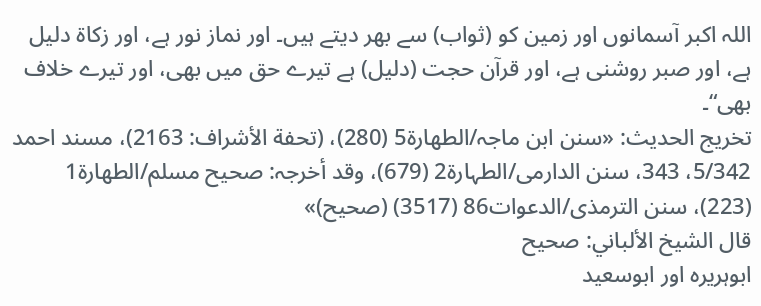اللہ اکبر آسمانوں اور زمین کو (ثواب) سے بھر دیتے ہیں۔ اور نماز نور ہے، اور زکاۃ دلیل ہے، اور صبر روشنی ہے، اور قرآن حجت (دلیل) ہے تیرے حق میں بھی، اور تیرے خلاف بھی“۔
تخریج الحدیث: «سنن ابن ماجہ/الطھارة5 (280)، (تحفة الأشراف: 2163)، مسند احمد 5/342، 343، سنن الدارمی/الطہارة2 (679)، وقد أخرجہ: صحیح مسلم/الطھارة1 (223)، سنن الترمذی/الدعوات86 (3517) (صحیح)»
قال الشيخ الألباني: صحيح
ابوہریرہ اور ابوسعید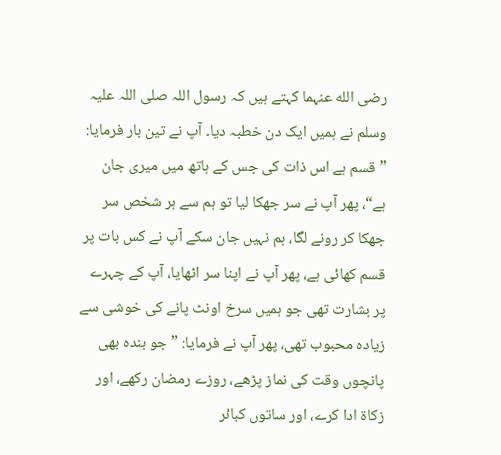رضی الله عنہما کہتے ہیں کہ رسول اللہ صلی اللہ علیہ وسلم نے ہمیں ایک دن خطبہ دیا۔ آپ نے تین بار فرمایا: ”قسم ہے اس ذات کی جس کے ہاتھ میں میری جان ہے“، پھر آپ نے سر جھکا لیا تو ہم سے ہر شخص سر جھکا کر رونے لگا، ہم نہیں جان سکے آپ نے کس بات پر قسم کھائی ہے، پھر آپ نے اپنا سر اٹھایا، آپ کے چہرے پر بشارت تھی جو ہمیں سرخ اونٹ پانے کی خوشی سے زیادہ محبوب تھی، پھر آپ نے فرمایا: ”جو بندہ بھی پانچوں وقت کی نماز پڑھے، روزے رمضان رکھے، اور زکاۃ ادا کرے، اور ساتوں کبائر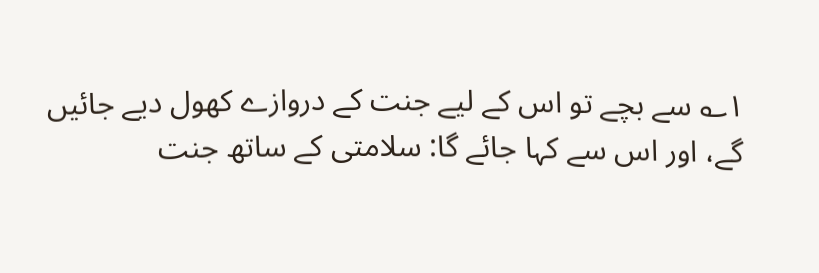۱؎ سے بچے تو اس کے لیے جنت کے دروازے کھول دیے جائیں گے، اور اس سے کہا جائے گا: سلامتی کے ساتھ جنت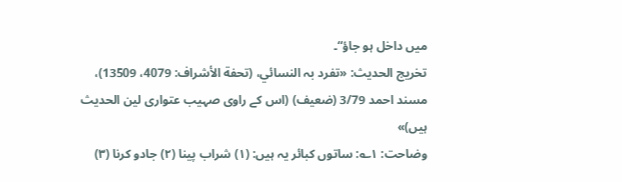میں داخل ہو جاؤ“۔
تخریج الحدیث: «تفرد بہ النسائي، (تحفة الأشراف: 4079، 13509)، مسند احمد 3/79 (ضعیف) (اس کے راوی صہیب عتواری لین الحدیث ہیں)»
وضاحت: ۱؎: ساتوں کبائر یہ ہیں: (۱) شراب پینا (۲) جادو کرنا (۳)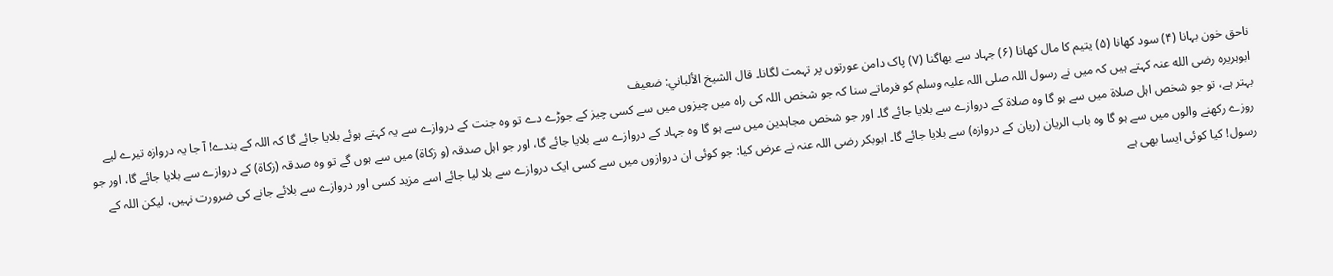ناحق خون بہانا (۴) سود کھانا (۵) یتیم کا مال کھانا (۶) جہاد سے بھاگنا (۷) پاک دامن عورتوں پر تہمت لگانا۔ قال الشيخ الألباني: ضعيف
ابوہریرہ رضی الله عنہ کہتے ہیں کہ میں نے رسول اللہ صلی اللہ علیہ وسلم کو فرماتے سنا کہ جو شخص اللہ کی راہ میں چیزوں میں سے کسی چیز کے جوڑے دے تو وہ جنت کے دروازے سے یہ کہتے ہوئے بلایا جائے گا کہ اللہ کے بندے! آ جا یہ دروازہ تیرے لیے بہتر ہے، تو جو شخص اہل صلاۃ میں سے ہو گا وہ صلاۃ کے دروازے سے بلایا جائے گا۔ اور جو شخص مجاہدین میں سے ہو گا وہ جہاد کے دروازے سے بلایا جائے گا، اور جو اہل صدقہ (و زکاۃ) میں سے ہوں گے تو وہ صدقہ (زکاۃ) کے دروازے سے بلایا جائے گا، اور جو روزے رکھنے والوں میں سے ہو گا وہ باب الریان (ریان کے دروازہ) سے بلایا جائے گا۔ ابوبکر رضی اللہ عنہ نے عرض کیا: جو کوئی ان دروازوں میں سے کسی ایک دروازے سے بلا لیا جائے اسے مزید کسی اور دروازے سے بلائے جانے کی ضرورت نہیں، لیکن اللہ کے رسول! کیا کوئی ایسا بھی ہے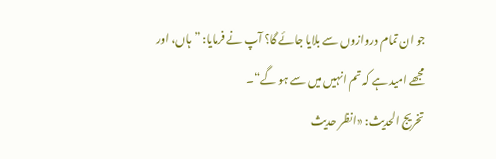جو ان تمام دروازوں سے بلایا جائے گا؟ آپ نے فرمایا: ”ہاں، اور مجھے امید ہے کہ تم انہیں میں سے ہو گے“۔
تخریج الحدیث: «انظر حدیث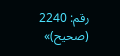رقم: 2240 (صحیح)»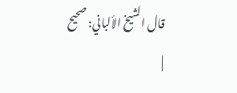قال الشيخ الألباني: صحيح
|